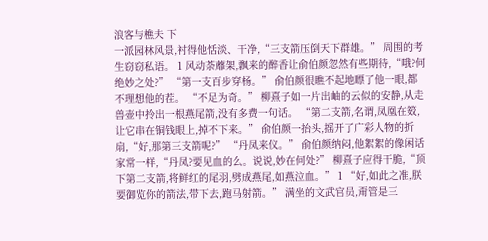浪客与樵夫 下
一派园林风景,衬得他恬淡、干净,“三支箭压倒天下群雄。” 周围的考生窃窃私语。 1 风动荼蘼架,飘来的醉香让俞伯颜忽然有些期待,“哦?何绝妙之处?” “第一支百步穿杨。” 俞伯颜很瞧不起地瞟了他一眼,都不理想他的茬。 “不足为奇。” 柳熹子如一片出岫的云似的安静,从走兽壶中拎出一根燕尾箭,没有多费一句话。 “第二支箭,名谓,凤凰在笯,让它串在铜钱眼上,掉不下来。” 俞伯颜一抬头,摇开了广彩人物的折扇,“好,那第三支箭呢?” “丹凤来仪。” 俞伯颜纳闷,他絮絮的像闲话家常一样,“丹凤?要见血的么。说说,妙在何处?” 柳熹子应得干脆,“顶下第二支箭,将鲜红的尾羽,劈成燕尾,如燕泣血。” 1 “好,如此之准,朕要御览你的箭法,带下去,跑马射箭。” 满坐的文武官员,甭管是三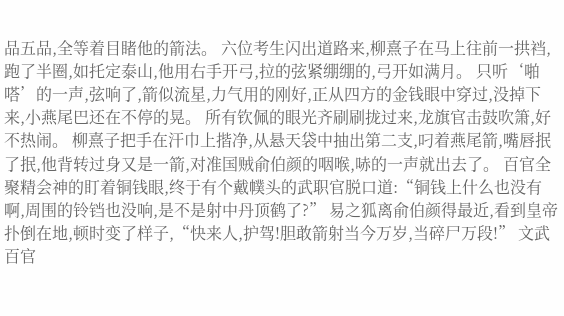品五品,全等着目睹他的箭法。 六位考生闪出道路来,柳熹子在马上往前一拱裆,跑了半圈,如托定泰山,他用右手开弓,拉的弦紧绷绷的,弓开如满月。 只听‘啪嗒’的一声,弦响了,箭似流星,力气用的刚好,正从四方的金钱眼中穿过,没掉下来,小燕尾巴还在不停的晃。 所有钦佩的眼光齐刷刷拢过来,龙旗官击鼓吹箫,好不热闹。 柳熹子把手在汗巾上揩净,从悬天袋中抽出第二支,叼着燕尾箭,嘴唇抿了抿,他背转过身又是一箭,对准国贼俞伯颜的咽喉,哧的一声就出去了。 百官全聚精会神的盯着铜钱眼,终于有个戴幞头的武职官脱口道:“铜钱上什么也没有啊,周围的铃铛也没响,是不是射中丹顶鹤了?” 易之狐离俞伯颜得最近,看到皇帝扑倒在地,顿时变了样子,“快来人,护驾!胆敢箭射当今万岁,当碎尸万段!” 文武百官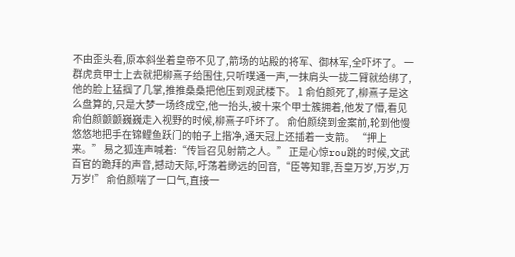不由歪头看,原本斜坐着皇帝不见了,箭场的站殿的将军、御林军,全吓坏了。 一群虎贲甲士上去就把柳熹子给围住,只听噗通一声,一抹肩头一拢二臂就给绑了,他的脸上猛掴了几掌,推推桑桑把他压到观武楼下。 1 俞伯颜死了,柳熹子是这么盘算的,只是大梦一场终成空,他一抬头,被十来个甲士簇拥着,他发了懵,看见俞伯颜颤颤巍巍走入视野的时候,柳熹子吓坏了。 俞伯颜绕到金案前,轮到他慢悠悠地把手在锦鲤鱼跃门的帕子上揩净,通天冠上还插着一支箭。 “押上来。” 易之狐连声喊着:“传旨召见射箭之人。” 正是心惊rou跳的时候,文武百官的跪拜的声音,撼动天际,吁荡着缈远的回音,“臣等知罪,吾皇万岁,万岁,万万岁!” 俞伯颜喘了一口气,直接一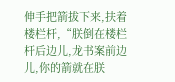伸手把箭拔下来,扶着楼栏杆,“朕倒在楼栏杆后边儿,龙书案前边儿,你的箭就在朕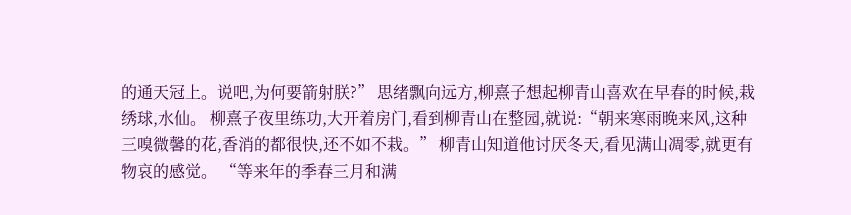的通天冠上。说吧,为何要箭射朕?” 思绪飘向远方,柳熹子想起柳青山喜欢在早春的时候,栽绣球,水仙。 柳熹子夜里练功,大开着房门,看到柳青山在整园,就说:“朝来寒雨晚来风,这种三嗅微馨的花,香消的都很快,还不如不栽。” 柳青山知道他讨厌冬天,看见满山凋零,就更有物哀的感觉。 “等来年的季春三月和满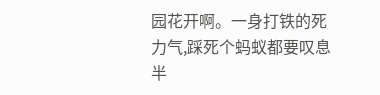园花开啊。一身打铁的死力气,踩死个蚂蚁都要叹息半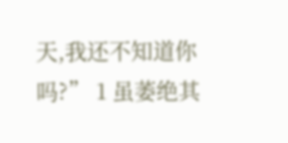天,我还不知道你吗?” 1 虽萎绝其